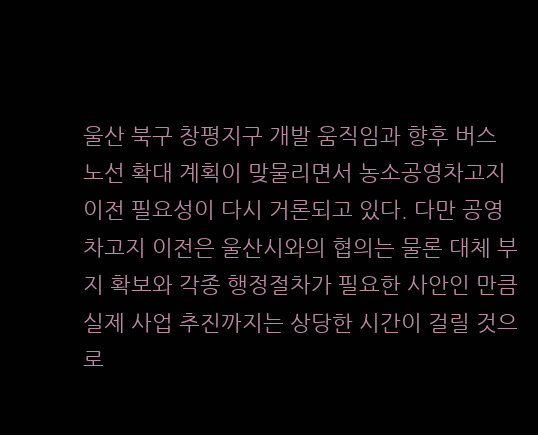울산 북구 창평지구 개발 움직임과 향후 버스 노선 확대 계획이 맞물리면서 농소공영차고지 이전 필요성이 다시 거론되고 있다. 다만 공영차고지 이전은 울산시와의 협의는 물론 대체 부지 확보와 각종 행정절차가 필요한 사안인 만큼 실제 사업 추진까지는 상당한 시간이 걸릴 것으로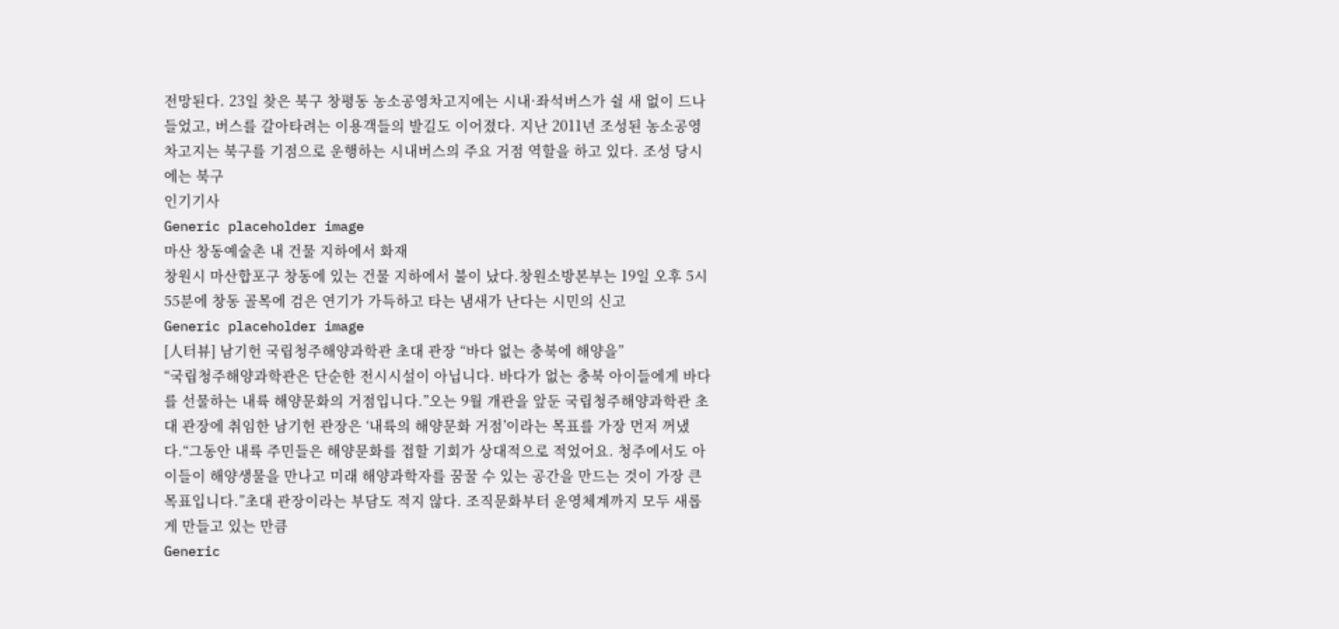전망된다. 23일 찾은 북구 창평동 농소공영차고지에는 시내·좌석버스가 쉴 새 없이 드나들었고, 버스를 갈아타려는 이용객들의 발길도 이어졌다. 지난 2011년 조성된 농소공영차고지는 북구를 기점으로 운행하는 시내버스의 주요 거점 역할을 하고 있다. 조성 당시에는 북구
인기기사
Generic placeholder image
마산 창동예술촌 내 건물 지하에서 화재
창원시 마산합포구 창동에 있는 건물 지하에서 불이 났다.창원소방본부는 19일 오후 5시 55분에 창동 골목에 검은 연기가 가득하고 타는 냄새가 난다는 시민의 신고
Generic placeholder image
[人터뷰] 남기헌 국립청주해양과학관 초대 관장 “바다 없는 충북에 해양을”
“국립청주해양과학관은 단순한 전시시설이 아닙니다. 바다가 없는 충북 아이들에게 바다를 선물하는 내륙 해양문화의 거점입니다.”오는 9월 개관을 앞둔 국립청주해양과학관 초대 관장에 취임한 남기헌 관장은 ‘내륙의 해양문화 거점’이라는 목표를 가장 먼저 꺼냈다.“그동안 내륙 주민들은 해양문화를 접할 기회가 상대적으로 적었어요. 청주에서도 아이들이 해양생물을 만나고 미래 해양과학자를 꿈꿀 수 있는 공간을 만드는 것이 가장 큰 목표입니다.”초대 관장이라는 부담도 적지 않다. 조직문화부터 운영체계까지 모두 새롭게 만들고 있는 만큼
Generic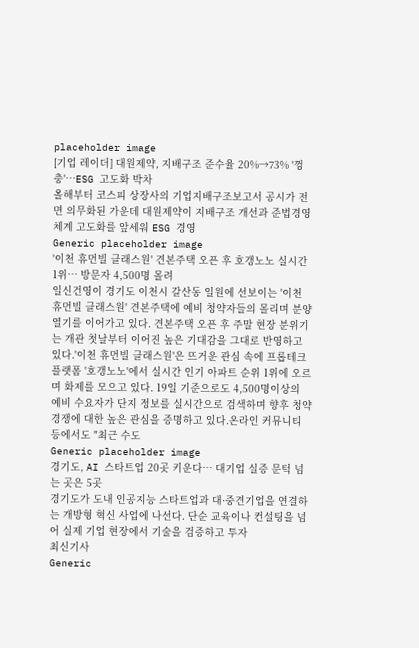placeholder image
[기업 레이더] 대원제약, 지배구조 준수율 20%→73% '껑충'…ESG 고도화 박차
올해부터 코스피 상장사의 기업지배구조보고서 공시가 전면 의무화된 가운데 대원제약이 지배구조 개선과 준법경영 체계 고도화를 앞세워 ESG 경영
Generic placeholder image
'이천 휴먼빌 클래스원' 견본주택 오픈 후 호갱노노 실시간 1위… 방문자 4,500명 몰려
일신건영이 경기도 이천시 갈산동 일원에 선보이는 '이천 휴먼빌 클래스원' 견본주택에 예비 청약자들의 몰리며 분양 열기를 이어가고 있다. 견본주택 오픈 후 주말 현장 분위기는 개관 첫날부터 이어진 높은 기대감을 그대로 반영하고 있다.'이천 휴먼빌 클래스원'은 뜨거운 관심 속에 프롭테크 플랫폼 '호갱노노'에서 실시간 인기 아파트 순위 1위에 오르며 화제를 모으고 있다. 19일 기준으로도 4,500명이상의 예비 수요자가 단지 정보를 실시간으로 검색하며 향후 청약 경쟁에 대한 높은 관심을 증명하고 있다.온라인 커뮤니티 등에서도 "최근 수도
Generic placeholder image
경기도, AI 스타트업 20곳 키운다… 대기업 실증 문턱 넘는 곳은 5곳
경기도가 도내 인공지능 스타트업과 대·중견기업을 연결하는 개방형 혁신 사업에 나선다. 단순 교육이나 컨설팅을 넘어 실제 기업 현장에서 기술을 검증하고 투자
최신기사
Generic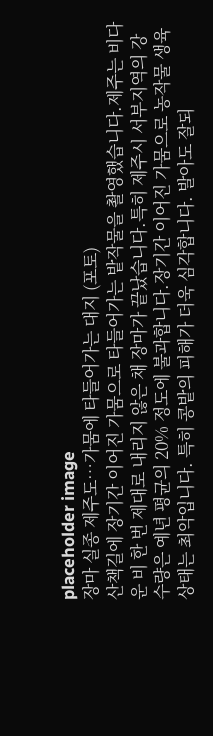placeholder image
장마 실종 제주도…가뭄에 타들어가는 대지 (포토)
산책길에 장기간 이어진 가뭄으로 타들어가는 밭작물을 촬영했습니다.제주는 비다운 비 한 번 제대로 내리지 않은 채 장마가 끝났습니다.특히 제주시 서부지역의 강수량은 예년 평균의 20% 정도에 불과합니다.장기간 이어진 가뭄으로 농작물 생육 상태는 최악입니다. 특히 콩밭의 피해가 더욱 심각합니다. 발아도 잘되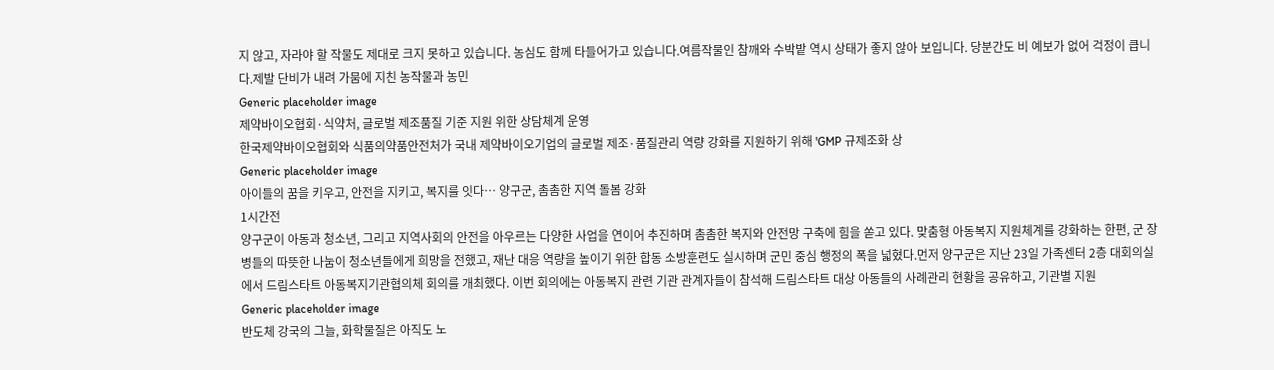지 않고, 자라야 할 작물도 제대로 크지 못하고 있습니다. 농심도 함께 타들어가고 있습니다.여름작물인 참깨와 수박밭 역시 상태가 좋지 않아 보입니다. 당분간도 비 예보가 없어 걱정이 큽니다.제발 단비가 내려 가뭄에 지친 농작물과 농민
Generic placeholder image
제약바이오협회·식약처, 글로벌 제조품질 기준 지원 위한 상담체계 운영
한국제약바이오협회와 식품의약품안전처가 국내 제약바이오기업의 글로벌 제조·품질관리 역량 강화를 지원하기 위해 'GMP 규제조화 상
Generic placeholder image
아이들의 꿈을 키우고, 안전을 지키고, 복지를 잇다… 양구군, 촘촘한 지역 돌봄 강화
1시간전
양구군이 아동과 청소년, 그리고 지역사회의 안전을 아우르는 다양한 사업을 연이어 추진하며 촘촘한 복지와 안전망 구축에 힘을 쏟고 있다. 맞춤형 아동복지 지원체계를 강화하는 한편, 군 장병들의 따뜻한 나눔이 청소년들에게 희망을 전했고, 재난 대응 역량을 높이기 위한 합동 소방훈련도 실시하며 군민 중심 행정의 폭을 넓혔다.먼저 양구군은 지난 23일 가족센터 2층 대회의실에서 드림스타트 아동복지기관협의체 회의를 개최했다. 이번 회의에는 아동복지 관련 기관 관계자들이 참석해 드림스타트 대상 아동들의 사례관리 현황을 공유하고, 기관별 지원
Generic placeholder image
반도체 강국의 그늘, 화학물질은 아직도 노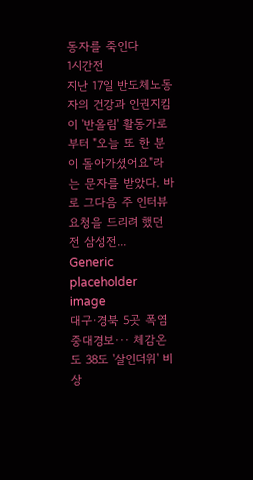동자를 죽인다
1시간전
지난 17일 반도체노동자의 건강과 인권지킴이 '반올림' 활동가로부터 "오늘 또 한 분이 돌아가셨어요"라는 문자를 받았다. 바로 그다음 주 인터뷰 요청을 드리려 했던 전 삼성전...
Generic placeholder image
대구·경북 5곳 폭염중대경보··· 체감온도 38도 '살인더위' 비상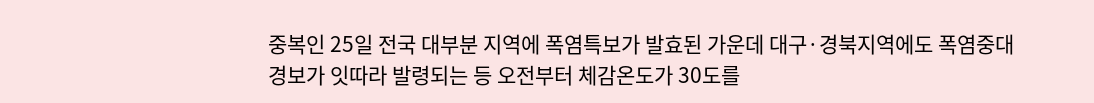중복인 25일 전국 대부분 지역에 폭염특보가 발효된 가운데 대구·경북지역에도 폭염중대경보가 잇따라 발령되는 등 오전부터 체감온도가 30도를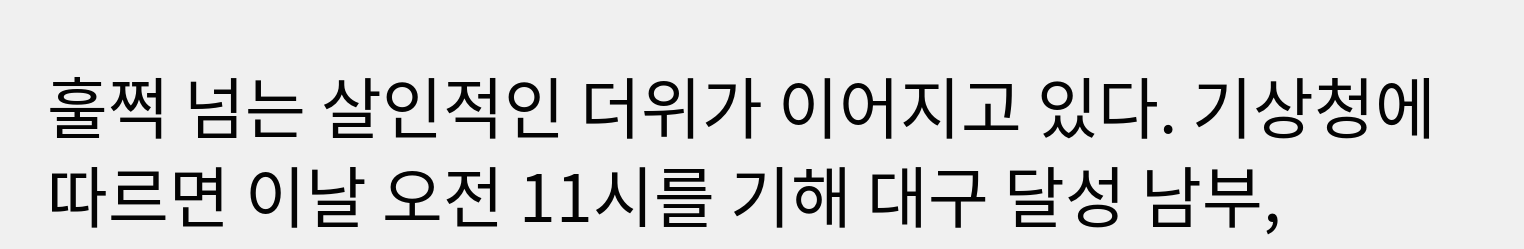훌쩍 넘는 살인적인 더위가 이어지고 있다. 기상청에 따르면 이날 오전 11시를 기해 대구 달성 남부,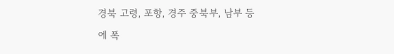경북 고령, 포항, 경주 중북부, 남부 등에 폭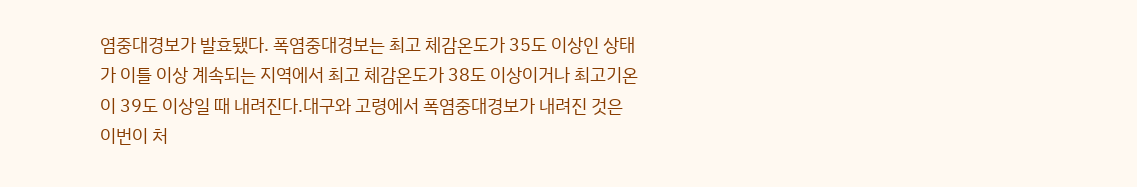염중대경보가 발효됐다. 폭염중대경보는 최고 체감온도가 35도 이상인 상태가 이틀 이상 계속되는 지역에서 최고 체감온도가 38도 이상이거나 최고기온이 39도 이상일 때 내려진다.대구와 고령에서 폭염중대경보가 내려진 것은 이번이 처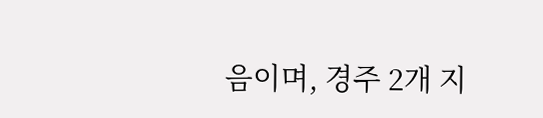음이며, 경주 2개 지